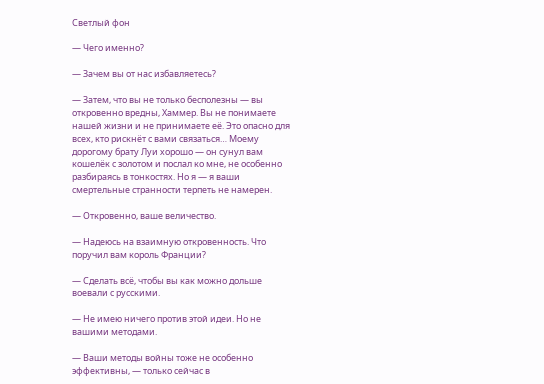Светлый фон

— Чего именно?

— Зачем вы от нас избавляетесь?

— Затем, что вы не только бесполезны — вы откровенно вредны, Хаммер. Вы не понимаете нашей жизни и не принимаете её. Это опасно для всех, кто рискнёт с вами связаться… Моему дорогому брату Луи хорошо — он сунул вам кошелёк с золотом и послал ко мне, не особенно разбираясь в тонкостях. Но я — я ваши смертельные странности терпеть не намерен.

— Откровенно, ваше величество.

— Надеюсь на взаимную откровенность. Что поручил вам король Франции?

— Сделать всё, чтобы вы как можно дольше воевали с русскими.

— Не имею ничего против этой идеи. Но не вашими методами.

— Ваши методы войны тоже не особенно эффективны, — только сейчас в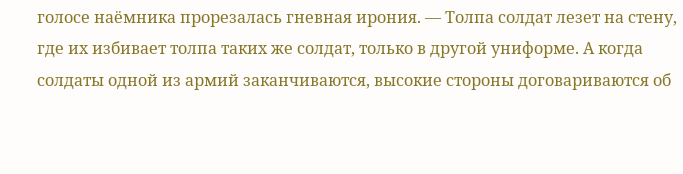голосе наёмника прорезалась гневная ирония. — Толпа солдат лезет на стену, где их избивает толпа таких же солдат, только в другой униформе. А когда солдаты одной из армий заканчиваются, высокие стороны договариваются об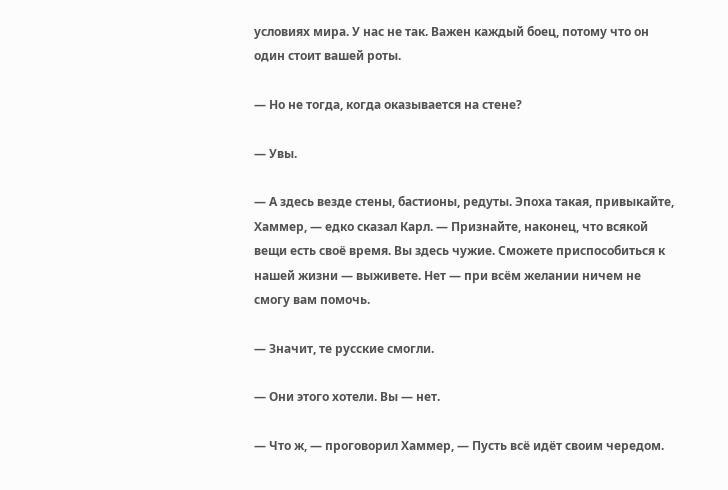условиях мира. У нас не так. Важен каждый боец, потому что он один стоит вашей роты.

— Но не тогда, когда оказывается на стене?

— Увы.

— А здесь везде стены, бастионы, редуты. Эпоха такая, привыкайте, Хаммер, — едко сказал Карл. — Признайте, наконец, что всякой вещи есть своё время. Вы здесь чужие. Сможете приспособиться к нашей жизни — выживете. Нет — при всём желании ничем не смогу вам помочь.

— Значит, те русские смогли.

— Они этого хотели. Вы — нет.

— Что ж, — проговорил Хаммер, — Пусть всё идёт своим чередом.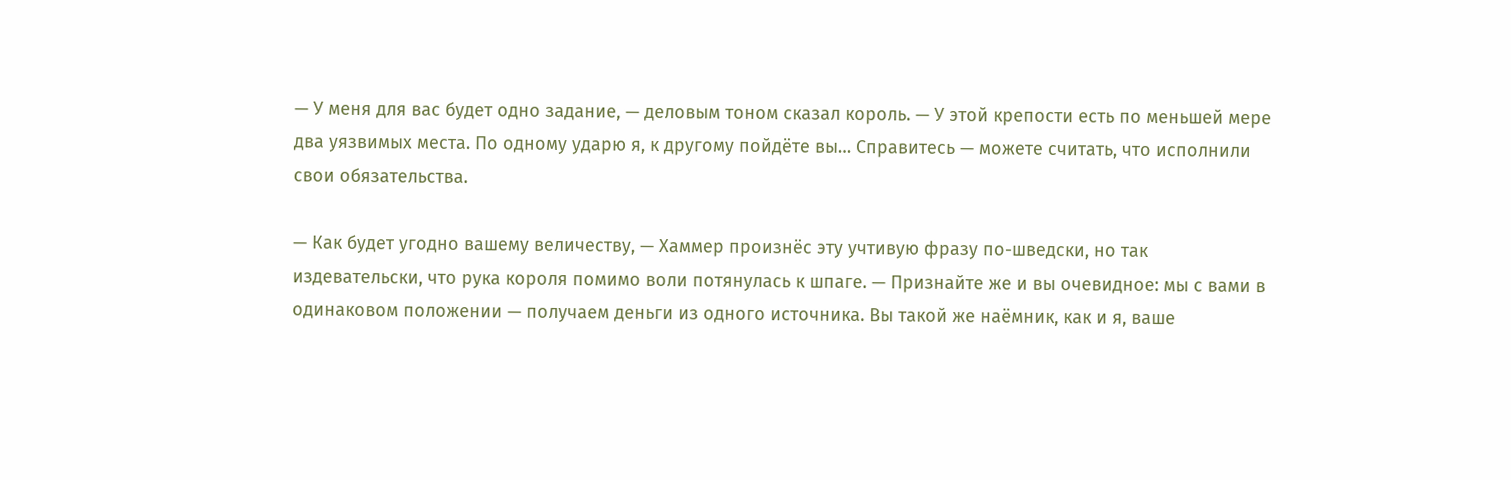— У меня для вас будет одно задание, — деловым тоном сказал король. — У этой крепости есть по меньшей мере два уязвимых места. По одному ударю я, к другому пойдёте вы… Справитесь — можете считать, что исполнили свои обязательства.

— Как будет угодно вашему величеству, — Хаммер произнёс эту учтивую фразу по-шведски, но так издевательски, что рука короля помимо воли потянулась к шпаге. — Признайте же и вы очевидное: мы с вами в одинаковом положении — получаем деньги из одного источника. Вы такой же наёмник, как и я, ваше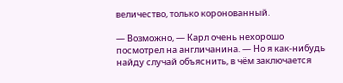величество, только коронованный.

— Возможно, — Карл очень нехорошо посмотрел на англичанина. — Но я как-нибудь найду случай объяснить, в чём заключается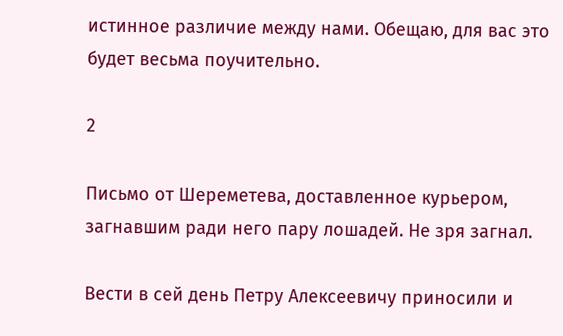истинное различие между нами. Обещаю, для вас это будет весьма поучительно.

2

Письмо от Шереметева, доставленное курьером, загнавшим ради него пару лошадей. Не зря загнал.

Вести в сей день Петру Алексеевичу приносили и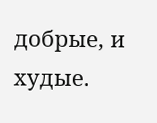добрые, и худые.